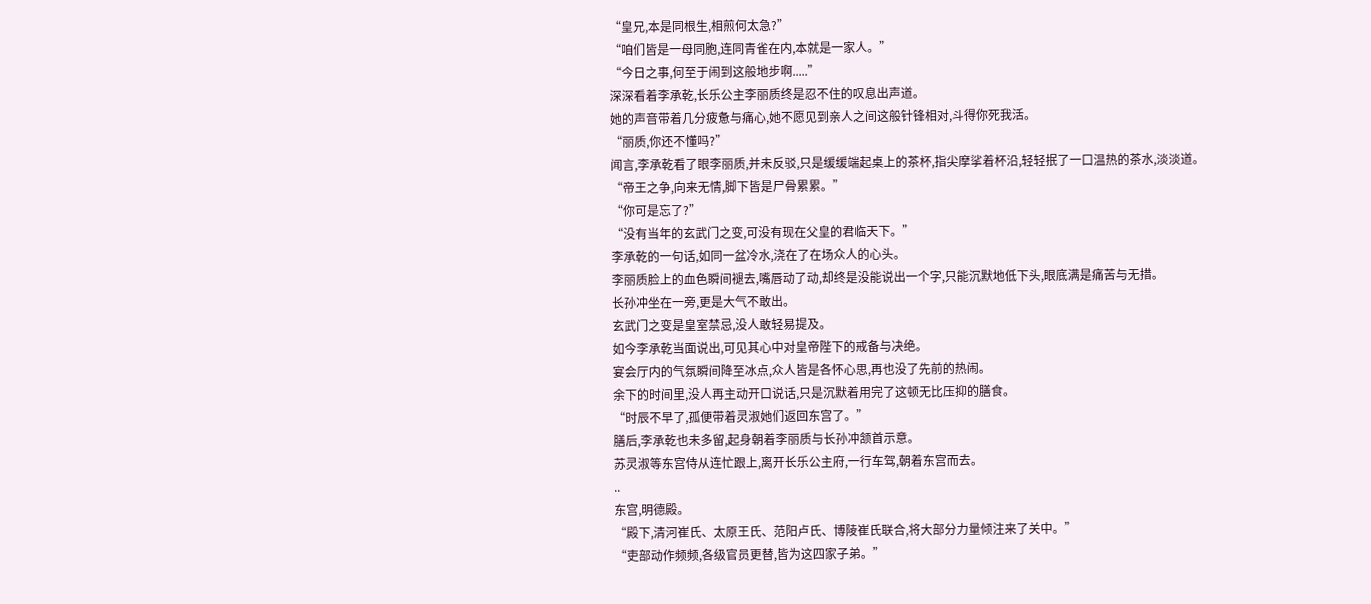“皇兄,本是同根生,相煎何太急?”
“咱们皆是一母同胞,连同青雀在内,本就是一家人。”
“今日之事,何至于闹到这般地步啊.....”
深深看着李承乾,长乐公主李丽质终是忍不住的叹息出声道。
她的声音带着几分疲惫与痛心,她不愿见到亲人之间这般针锋相对,斗得你死我活。
“丽质,你还不懂吗?”
闻言,李承乾看了眼李丽质,并未反驳,只是缓缓端起桌上的茶杯,指尖摩挲着杯沿,轻轻抿了一口温热的茶水,淡淡道。
“帝王之争,向来无情,脚下皆是尸骨累累。”
“你可是忘了?”
“没有当年的玄武门之变,可没有现在父皇的君临天下。”
李承乾的一句话,如同一盆冷水,浇在了在场众人的心头。
李丽质脸上的血色瞬间褪去,嘴唇动了动,却终是没能说出一个字,只能沉默地低下头,眼底满是痛苦与无措。
长孙冲坐在一旁,更是大气不敢出。
玄武门之变是皇室禁忌,没人敢轻易提及。
如今李承乾当面说出,可见其心中对皇帝陛下的戒备与决绝。
宴会厅内的气氛瞬间降至冰点,众人皆是各怀心思,再也没了先前的热闹。
余下的时间里,没人再主动开口说话,只是沉默着用完了这顿无比压抑的膳食。
“时辰不早了,孤便带着灵淑她们返回东宫了。”
膳后,李承乾也未多留,起身朝着李丽质与长孙冲颔首示意。
苏灵淑等东宫侍从连忙跟上,离开长乐公主府,一行车驾,朝着东宫而去。
..
东宫,明德殿。
“殿下,清河崔氏、太原王氏、范阳卢氏、博陵崔氏联合,将大部分力量倾注来了关中。”
“吏部动作频频,各级官员更替,皆为这四家子弟。”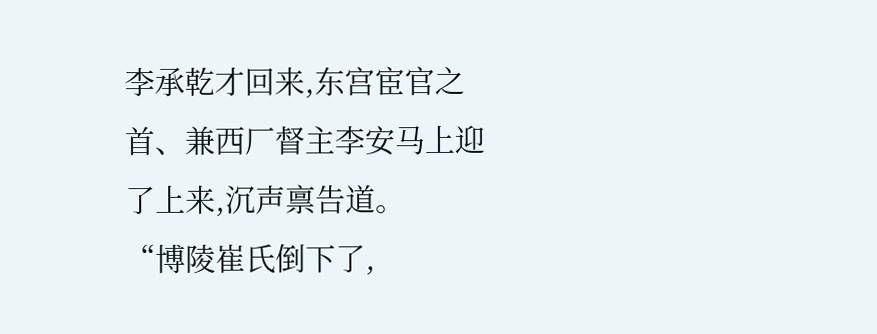李承乾才回来,东宫宦官之首、兼西厂督主李安马上迎了上来,沉声禀告道。
“博陵崔氏倒下了,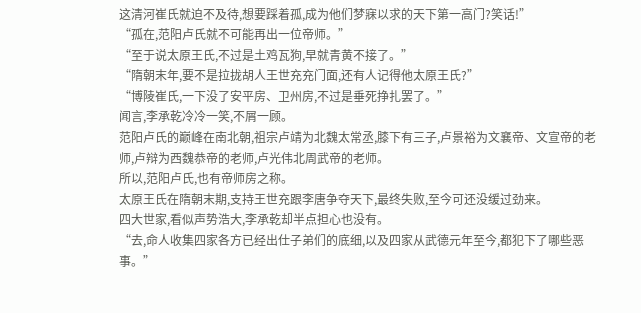这清河崔氏就迫不及待,想要踩着孤,成为他们梦寐以求的天下第一高门?笑话!”
“孤在,范阳卢氏就不可能再出一位帝师。”
“至于说太原王氏,不过是土鸡瓦狗,早就青黄不接了。”
“隋朝末年,要不是拉拢胡人王世充充门面,还有人记得他太原王氏?”
“博陵崔氏,一下没了安平房、卫州房,不过是垂死挣扎罢了。”
闻言,李承乾冷冷一笑,不屑一顾。
范阳卢氏的巅峰在南北朝,祖宗卢靖为北魏太常丞,膝下有三子,卢景裕为文襄帝、文宣帝的老师,卢辩为西魏恭帝的老师,卢光伟北周武帝的老师。
所以,范阳卢氏,也有帝师房之称。
太原王氏在隋朝末期,支持王世充跟李唐争夺天下,最终失败,至今可还没缓过劲来。
四大世家,看似声势浩大,李承乾却半点担心也没有。
“去,命人收集四家各方已经出仕子弟们的底细,以及四家从武德元年至今,都犯下了哪些恶事。”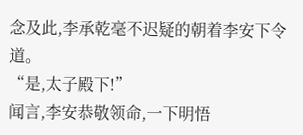念及此,李承乾毫不迟疑的朝着李安下令道。
“是,太子殿下!”
闻言,李安恭敬领命,一下明悟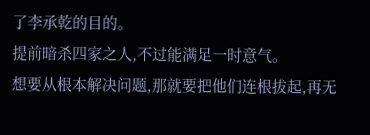了李承乾的目的。
提前暗杀四家之人,不过能满足一时意气。
想要从根本解决问题,那就要把他们连根拔起,再无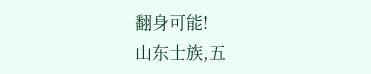翻身可能!
山东士族,五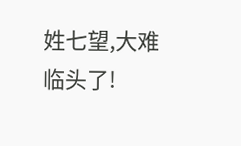姓七望,大难临头了!